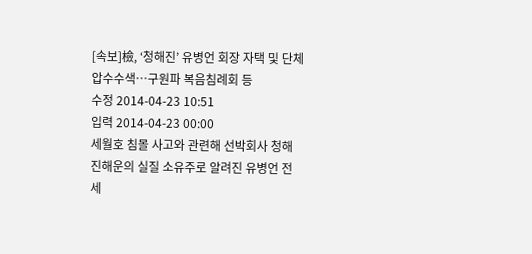[속보]檢, ‘청해진’ 유병언 회장 자택 및 단체 압수수색…구원파 복음침례회 등
수정 2014-04-23 10:51
입력 2014-04-23 00:00
세월호 침몰 사고와 관련해 선박회사 청해진해운의 실질 소유주로 알려진 유병언 전 세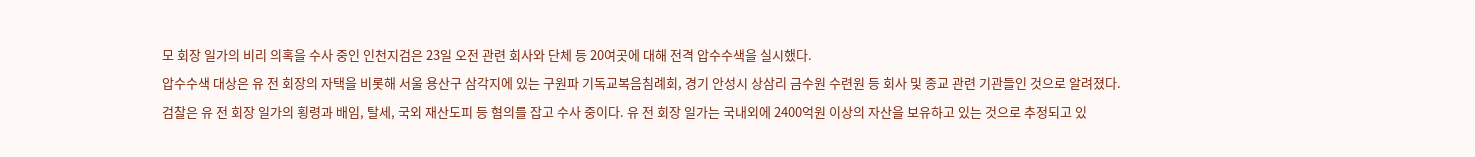모 회장 일가의 비리 의혹을 수사 중인 인천지검은 23일 오전 관련 회사와 단체 등 20여곳에 대해 전격 압수수색을 실시했다.
압수수색 대상은 유 전 회장의 자택을 비롯해 서울 용산구 삼각지에 있는 구원파 기독교복음침례회, 경기 안성시 상삼리 금수원 수련원 등 회사 및 종교 관련 기관들인 것으로 알려졌다.
검찰은 유 전 회장 일가의 횡령과 배임, 탈세, 국외 재산도피 등 혐의를 잡고 수사 중이다. 유 전 회장 일가는 국내외에 2400억원 이상의 자산을 보유하고 있는 것으로 추정되고 있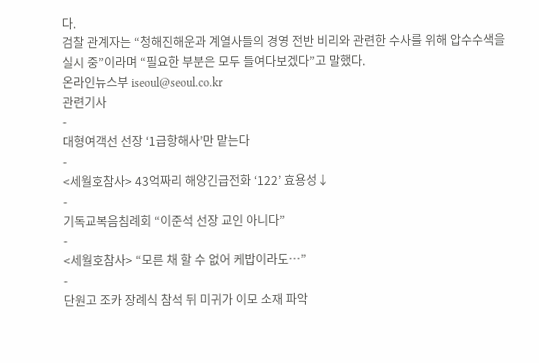다.
검찰 관계자는 “청해진해운과 계열사들의 경영 전반 비리와 관련한 수사를 위해 압수수색을 실시 중”이라며 “필요한 부분은 모두 들여다보겠다”고 말했다.
온라인뉴스부 iseoul@seoul.co.kr
관련기사
-
대형여객선 선장 ‘1급항해사’만 맡는다
-
<세월호참사> 43억짜리 해양긴급전화 ‘122’ 효용성↓
-
기독교복음침례회 “이준석 선장 교인 아니다”
-
<세월호참사> “모른 채 할 수 없어 케밥이라도…”
-
단원고 조카 장례식 참석 뒤 미귀가 이모 소재 파악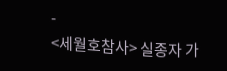-
<세월호참사> 실종자 가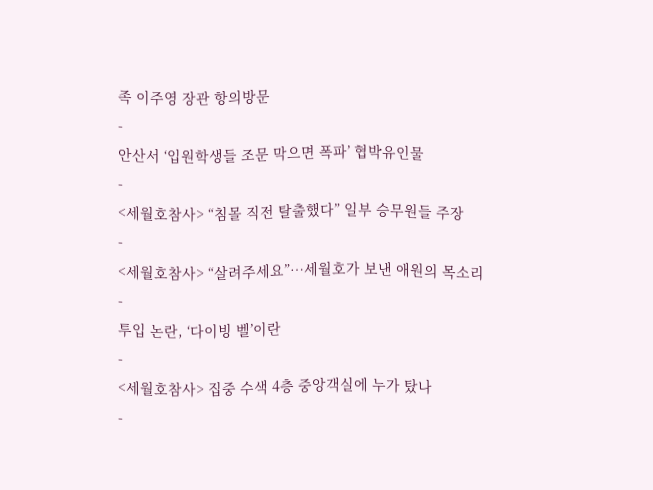족 이주영 장관 항의방문
-
안산서 ‘입원학생들 조문 막으면 폭파’ 협박유인물
-
<세월호참사> “침몰 직전 탈출했다” 일부 승무원들 주장
-
<세월호참사> “살려주세요”…세월호가 보낸 애원의 목소리
-
투입 논란, ‘다이빙 벨’이란
-
<세월호참사> 집중 수색 4층 중앙객실에 누가 탔나
-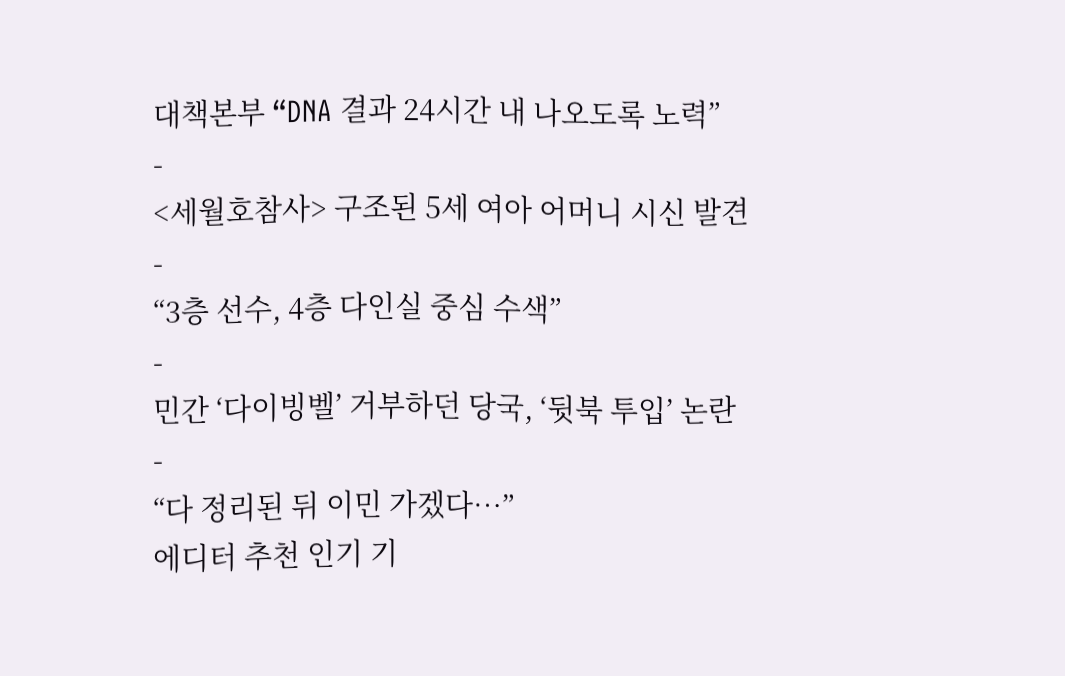대책본부 “DNA 결과 24시간 내 나오도록 노력”
-
<세월호참사> 구조된 5세 여아 어머니 시신 발견
-
“3층 선수, 4층 다인실 중심 수색”
-
민간 ‘다이빙벨’ 거부하던 당국, ‘뒷북 투입’ 논란
-
“다 정리된 뒤 이민 가겠다…”
에디터 추천 인기 기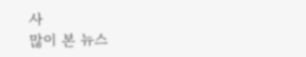사
많이 본 뉴스